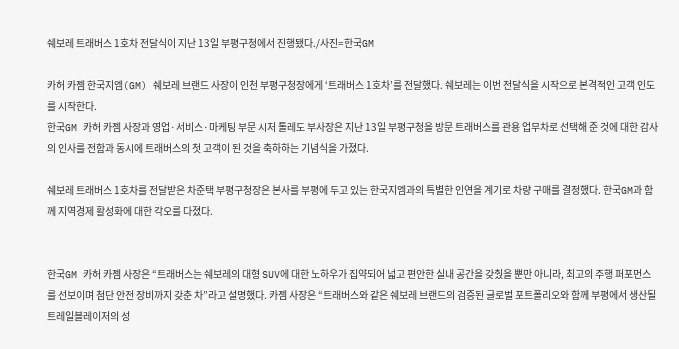쉐보레 트래버스 1호차 전달식이 지난 13일 부평구청에서 진행됐다./사진=한국GM

카허 카젬 한국지엠(GM) 쉐보레 브랜드 사장이 인천 부평구청장에게 ‘트래버스 1호차’를 전달했다. 쉐보레는 이번 전달식을 시작으로 본격적인 고객 인도를 시작한다.
한국GM 카허 카젬 사장과 영업·서비스·마케팅 부문 시저 톨레도 부사장은 지난 13일 부평구청을 방문 트래버스를 관용 업무차로 선택해 준 것에 대한 감사의 인사를 전함과 동시에 트래버스의 첫 고객이 된 것을 축하하는 기념식을 가졌다.

쉐보레 트래버스 1호차를 전달받은 차준택 부평구청장은 본사를 부평에 두고 있는 한국지엠과의 특별한 인연을 계기로 차량 구매를 결정했다. 한국GM과 함께 지역경제 활성화에 대한 각오를 다졌다.


한국GM 카허 카젬 사장은 “트래버스는 쉐보레의 대형 SUV에 대한 노하우가 집약되어 넓고 편안한 실내 공간을 갖췄을 뿐만 아니라, 최고의 주행 퍼포먼스를 선보이며 첨단 안전 장비까지 갖춘 차”라고 설명했다. 카젬 사장은 “트래버스와 같은 쉐보레 브랜드의 검증된 글로벌 포트폴리오와 함께 부평에서 생산될 트레일블레이저의 성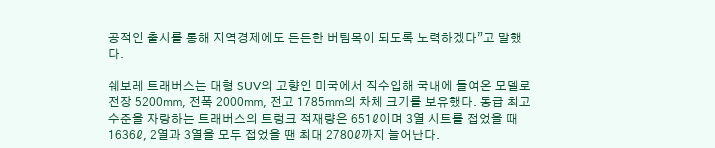공적인 출시를 통해 지역경제에도 든든한 버팀목이 되도록 노력하겠다”고 말했다.

쉐보레 트래버스는 대형 SUV의 고향인 미국에서 직수입해 국내에 들여온 모델로 전장 5200㎜, 전폭 2000㎜, 전고 1785㎜의 차체 크기를 보유했다. 동급 최고 수준을 자랑하는 트래버스의 트렁크 적재량은 651ℓ이며 3열 시트를 접었을 때 1636ℓ, 2열과 3열을 모두 접었을 땐 최대 2780ℓ까지 늘어난다.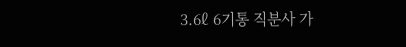3.6ℓ 6기통 직분사 가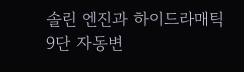솔린 엔진과 하이드라매틱 9단 자동변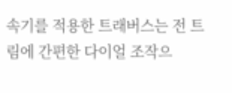속기를 적용한 트래버스는 전 트림에 간편한 다이얼 조작으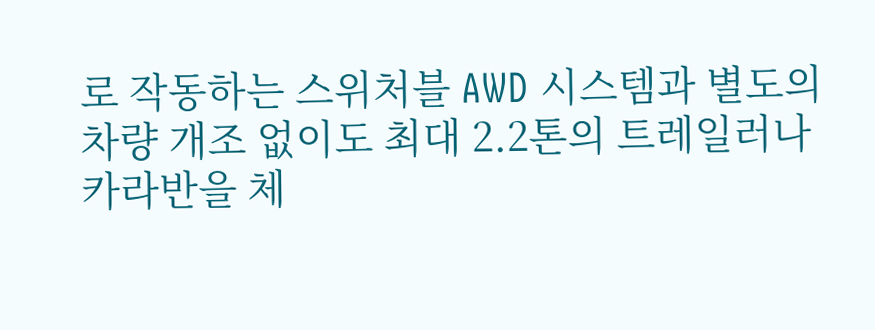로 작동하는 스위처블 AWD 시스템과 별도의 차량 개조 없이도 최대 2.2톤의 트레일러나 카라반을 체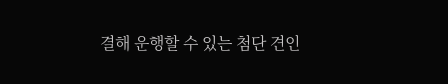결해 운행할 수 있는 첨단 견인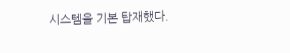시스템을 기본 탑재했다.